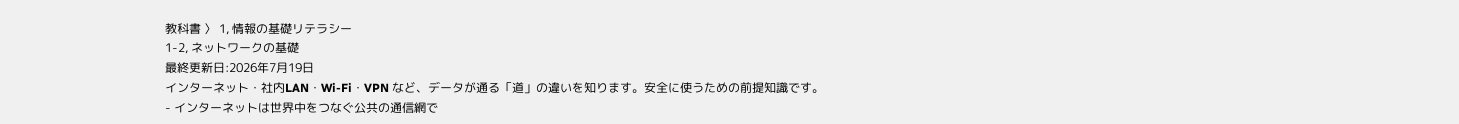教科書 〉 1, 情報の基礎リテラシー
1-2, ネットワークの基礎
最終更新日:2026年7月19日
インターネット・社内LAN・Wi-Fi・VPN など、データが通る「道」の違いを知ります。安全に使うための前提知識です。
- インターネットは世界中をつなぐ公共の通信網で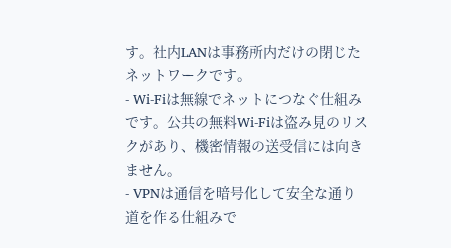す。社内LANは事務所内だけの閉じたネットワークです。
- Wi-Fiは無線でネットにつなぐ仕組みです。公共の無料Wi-Fiは盗み見のリスクがあり、機密情報の送受信には向きません。
- VPNは通信を暗号化して安全な通り道を作る仕組みで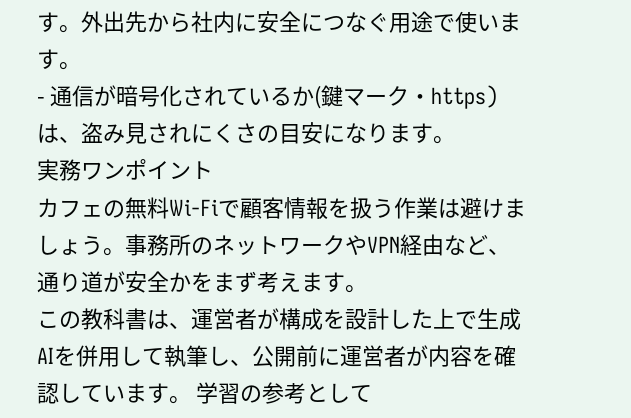す。外出先から社内に安全につなぐ用途で使います。
- 通信が暗号化されているか(鍵マーク・https)は、盗み見されにくさの目安になります。
実務ワンポイント
カフェの無料Wi-Fiで顧客情報を扱う作業は避けましょう。事務所のネットワークやVPN経由など、通り道が安全かをまず考えます。
この教科書は、運営者が構成を設計した上で生成AIを併用して執筆し、公開前に運営者が内容を確認しています。 学習の参考として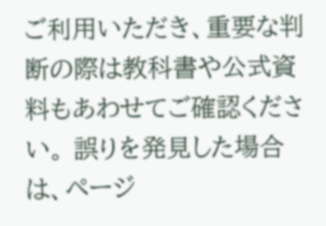ご利用いただき、重要な判断の際は教科書や公式資料もあわせてご確認ください。 誤りを発見した場合は、ページ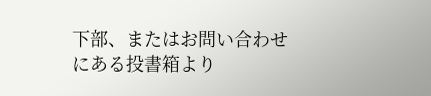下部、またはお問い合わせにある投書箱より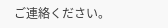ご連絡ください。